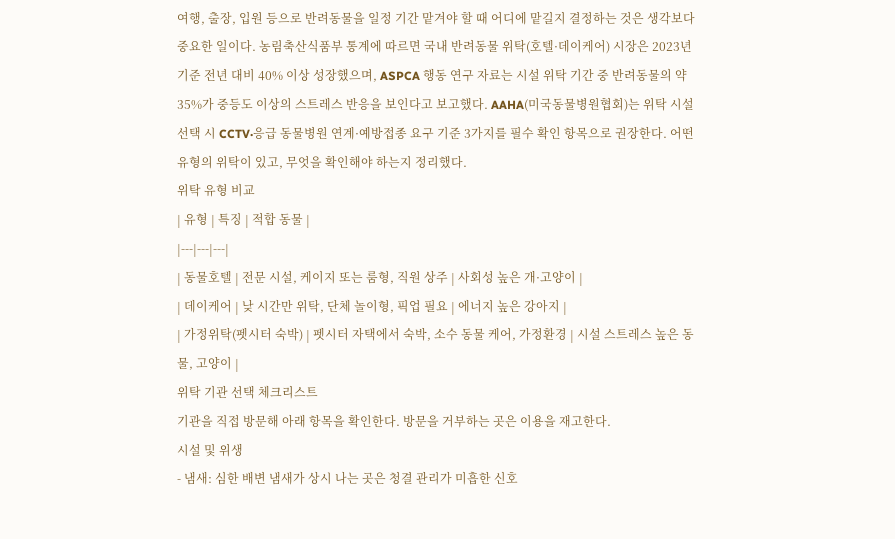여행, 출장, 입원 등으로 반려동물을 일정 기간 맡겨야 할 때 어디에 맡길지 결정하는 것은 생각보다 중요한 일이다. 농림축산식품부 통계에 따르면 국내 반려동물 위탁(호텔·데이케어) 시장은 2023년 기준 전년 대비 40% 이상 성장했으며, ASPCA 행동 연구 자료는 시설 위탁 기간 중 반려동물의 약 35%가 중등도 이상의 스트레스 반응을 보인다고 보고했다. AAHA(미국동물병원협회)는 위탁 시설 선택 시 CCTV·응급 동물병원 연계·예방접종 요구 기준 3가지를 필수 확인 항목으로 권장한다. 어떤 유형의 위탁이 있고, 무엇을 확인해야 하는지 정리했다.
위탁 유형 비교
| 유형 | 특징 | 적합 동물 |
|---|---|---|
| 동물호텔 | 전문 시설, 케이지 또는 룸형, 직원 상주 | 사회성 높은 개·고양이 |
| 데이케어 | 낮 시간만 위탁, 단체 놀이형, 픽업 필요 | 에너지 높은 강아지 |
| 가정위탁(펫시터 숙박) | 펫시터 자택에서 숙박, 소수 동물 케어, 가정환경 | 시설 스트레스 높은 동물, 고양이 |
위탁 기관 선택 체크리스트
기관을 직접 방문해 아래 항목을 확인한다. 방문을 거부하는 곳은 이용을 재고한다.
시설 및 위생
- 냄새: 심한 배변 냄새가 상시 나는 곳은 청결 관리가 미흡한 신호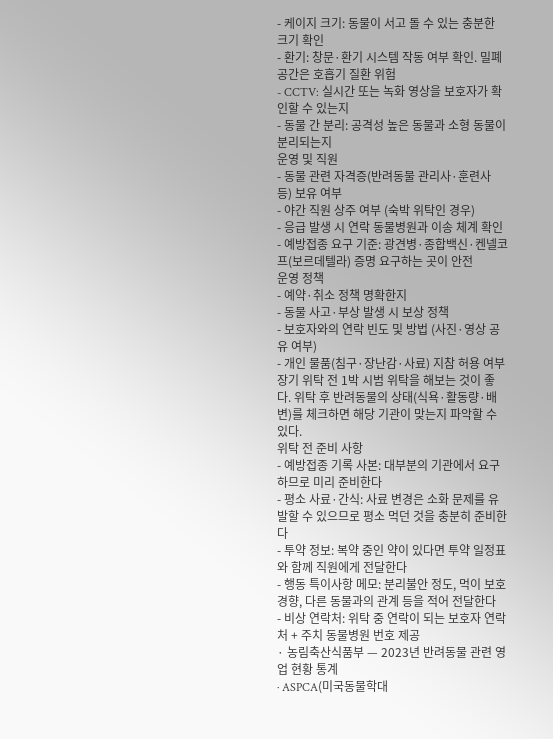- 케이지 크기: 동물이 서고 돌 수 있는 충분한 크기 확인
- 환기: 창문·환기 시스템 작동 여부 확인. 밀폐 공간은 호흡기 질환 위험
- CCTV: 실시간 또는 녹화 영상을 보호자가 확인할 수 있는지
- 동물 간 분리: 공격성 높은 동물과 소형 동물이 분리되는지
운영 및 직원
- 동물 관련 자격증(반려동물 관리사·훈련사 등) 보유 여부
- 야간 직원 상주 여부 (숙박 위탁인 경우)
- 응급 발생 시 연락 동물병원과 이송 체계 확인
- 예방접종 요구 기준: 광견병·종합백신·켄넬코프(보르데텔라) 증명 요구하는 곳이 안전
운영 정책
- 예약·취소 정책 명확한지
- 동물 사고·부상 발생 시 보상 정책
- 보호자와의 연락 빈도 및 방법 (사진·영상 공유 여부)
- 개인 물품(침구·장난감·사료) 지참 허용 여부
장기 위탁 전 1박 시범 위탁을 해보는 것이 좋다. 위탁 후 반려동물의 상태(식욕·활동량·배변)를 체크하면 해당 기관이 맞는지 파악할 수 있다.
위탁 전 준비 사항
- 예방접종 기록 사본: 대부분의 기관에서 요구하므로 미리 준비한다
- 평소 사료·간식: 사료 변경은 소화 문제를 유발할 수 있으므로 평소 먹던 것을 충분히 준비한다
- 투약 정보: 복약 중인 약이 있다면 투약 일정표와 함께 직원에게 전달한다
- 행동 특이사항 메모: 분리불안 정도, 먹이 보호 경향, 다른 동물과의 관계 등을 적어 전달한다
- 비상 연락처: 위탁 중 연락이 되는 보호자 연락처 + 주치 동물병원 번호 제공
· 농림축산식품부 — 2023년 반려동물 관련 영업 현황 통계
· ASPCA(미국동물학대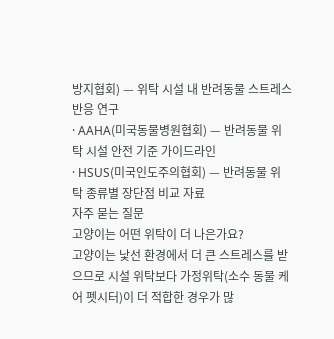방지협회) — 위탁 시설 내 반려동물 스트레스 반응 연구
· AAHA(미국동물병원협회) — 반려동물 위탁 시설 안전 기준 가이드라인
· HSUS(미국인도주의협회) — 반려동물 위탁 종류별 장단점 비교 자료
자주 묻는 질문
고양이는 어떤 위탁이 더 나은가요?
고양이는 낯선 환경에서 더 큰 스트레스를 받으므로 시설 위탁보다 가정위탁(소수 동물 케어 펫시터)이 더 적합한 경우가 많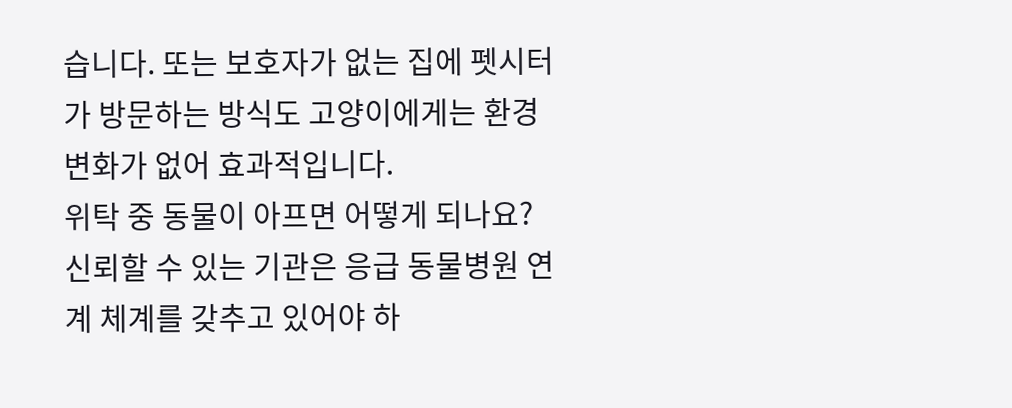습니다. 또는 보호자가 없는 집에 펫시터가 방문하는 방식도 고양이에게는 환경 변화가 없어 효과적입니다.
위탁 중 동물이 아프면 어떻게 되나요?
신뢰할 수 있는 기관은 응급 동물병원 연계 체계를 갖추고 있어야 하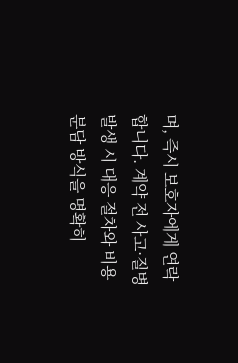며, 즉시 보호자에게 연락합니다. 계약 전 사고·질병 발생 시 대응 절차와 비용 분담 방식을 명확히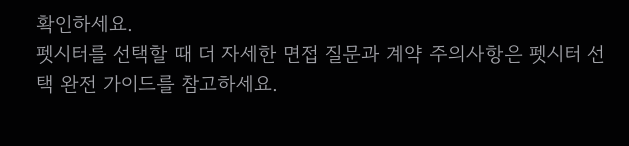확인하세요.
펫시터를 선택할 때 더 자세한 면접 질문과 계약 주의사항은 펫시터 선택 완전 가이드를 참고하세요.